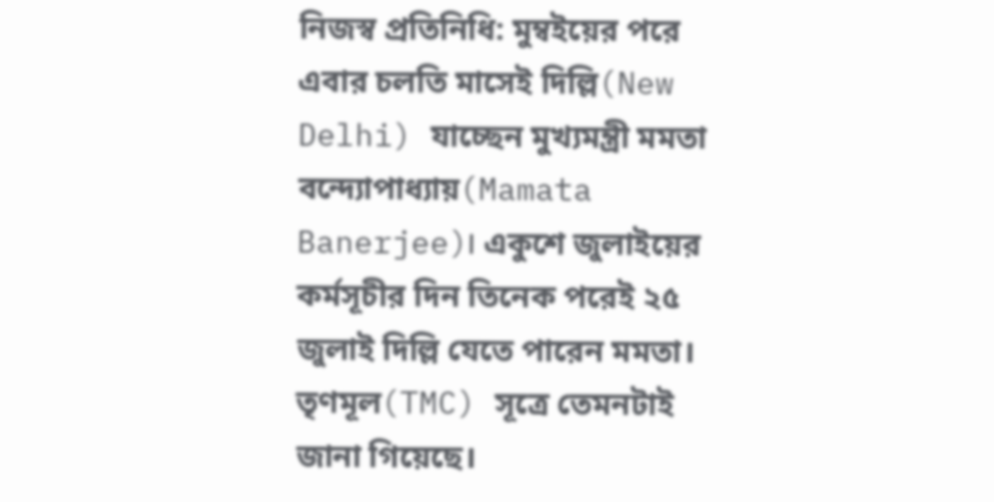নিজস্ব প্রতিনিধি: মুম্বইয়ের পরে এবার চলতি মাসেই দিল্লি(New Delhi) যাচ্ছেন মুখ্যমন্ত্রী মমতা বন্দ্যোপাধ্যায়(Mamata Banerjee)। একুশে জুলাইয়ের কর্মসূচীর দিন তিনেক পরেই ২৫ জুলাই দিল্লি যেতে পারেন মমতা। তৃণমূল(TMC) সূত্রে তেমনটাই জানা গিয়েছে।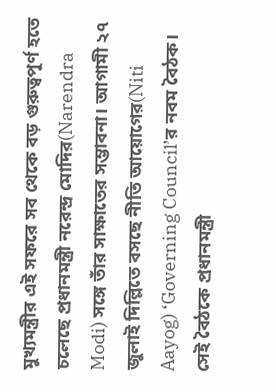মুখ্যমন্ত্রীর এই সফরে সব থেকে বড় গুরুত্বপূর্ণ হতে চলেছে প্রধানমন্ত্রী নরেন্দ্র মোদির(Narendra Modi) সঙ্গে তাঁর সাক্ষাতের সম্ভাবনা। আগামী ২৭ জুলাই দিল্লিতে বসছে নীতি আয়োগের(Niti Aayog) ‘Governing Council’র নবম বৈঠক। সেই বৈঠকে প্রধানমন্ত্রী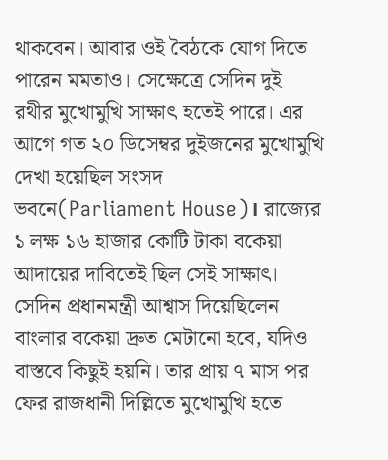থাকবেন। আবার ওই বৈঠকে যোগ দিতে পারেন মমতাও। সেক্ষেত্রে সেদিন দুই রথীর মুখোমুখি সাক্ষাৎ হতেই পারে। এর আগে গত ২০ ডিসেম্বর দুইজনের মুখোমুখি দেখা হয়েছিল সংসদ ভবনে(Parliament House)। রাজ্যের ১ লক্ষ ১৬ হাজার কোটি টাকা বকেয়া আদায়ের দাবিতেই ছিল সেই সাক্ষাৎ। সেদিন প্রধানমন্ত্রী আশ্বাস দিয়েছিলেন বাংলার বকেয়া দ্রুত মেটানো হবে, যদিও বাস্তবে কিছুই হয়নি। তার প্রায় ৭ মাস পর ফের রাজধানী দিল্লিতে মুখোমুখি হতে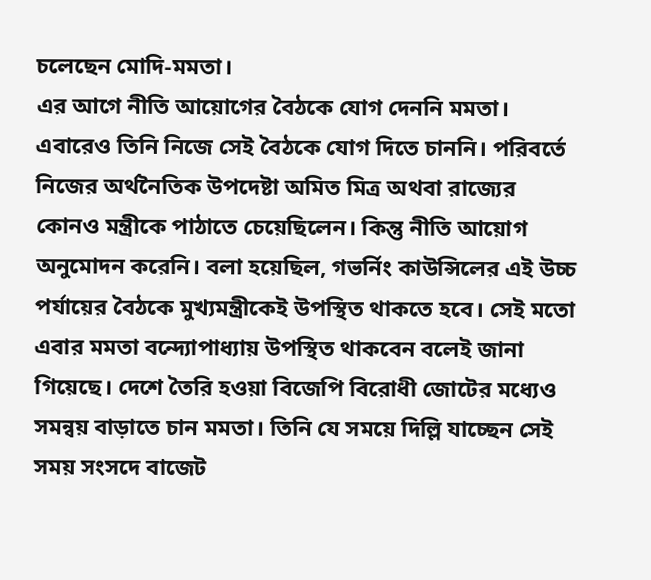চলেছেন মোদি-মমতা।
এর আগে নীতি আয়োগের বৈঠকে যোগ দেননি মমতা। এবারেও তিনি নিজে সেই বৈঠকে যোগ দিতে চাননি। পরিবর্তে নিজের অর্থনৈতিক উপদেষ্টা অমিত মিত্র অথবা রাজ্যের কোনও মন্ত্রীকে পাঠাতে চেয়েছিলেন। কিন্তু নীতি আয়োগ অনুমোদন করেনি। বলা হয়েছিল, গভর্নিং কাউন্সিলের এই উচ্চ পর্যায়ের বৈঠকে মুখ্যমন্ত্রীকেই উপস্থিত থাকতে হবে। সেই মতো এবার মমতা বন্দ্যোপাধ্যায় উপস্থিত থাকবেন বলেই জানা গিয়েছে। দেশে তৈরি হওয়া বিজেপি বিরোধী জোটের মধ্যেও সমন্বয় বাড়াতে চান মমতা। তিনি যে সময়ে দিল্লি যাচ্ছেন সেই সময় সংসদে বাজেট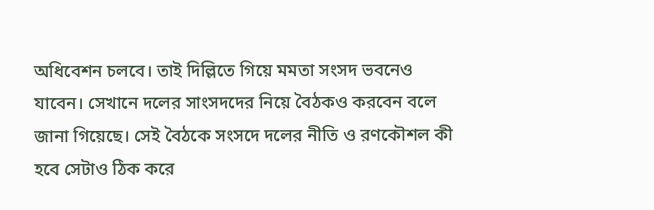অধিবেশন চলবে। তাই দিল্লিতে গিয়ে মমতা সংসদ ভবনেও যাবেন। সেখানে দলের সাংসদদের নিয়ে বৈঠকও করবেন বলে জানা গিয়েছে। সেই বৈঠকে সংসদে দলের নীতি ও রণকৌশল কী হবে সেটাও ঠিক করে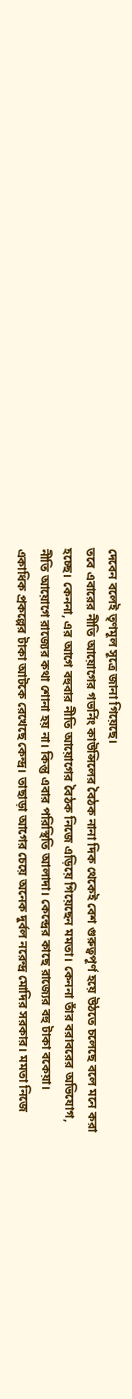দেবেন বলেই তৃণমূল সূত্রে জানা গিয়েছে।
তবে এবারের নীতি আয়োগের গভর্নিং কাউন্সিলের বৈঠক নানা দিক থেকেই বেশ গুরুত্বপূর্ণ হয়ে উঠতে চলেছে বলে মনে করা হচ্ছে। কেননা, এর আগে বহুবার নীতি আয়োগের বৈঠক নিজে এড়িয়ে গিয়েছেন মমতা। কেননা তাঁর বরাবরের অভিযোগ, নীতি আয়োগে রাজ্যের কথা শোনা হয় না। কিন্তু এবার পরিস্থিতি আলাদা। কেন্দ্রের কাছে রাজ্যের বহু টাকা বকেয়া। একাধিক প্রকল্পের টাকা আটকে রেখেছে কেন্দ্র। তাছাড়া আগের চেয়ে অনেক দুর্বল নরেন্দ্র মোদির সরকার। মমতা নিজে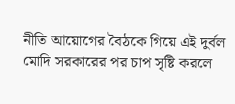নীতি আয়োগের বৈঠকে গিয়ে এই দুর্বল মোদি সরকারের পর চাপ সৃষ্টি করলে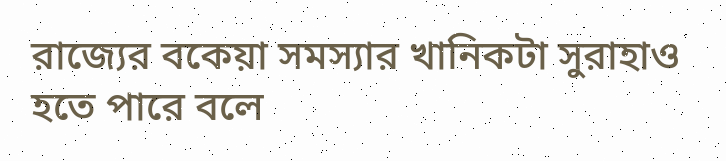রাজ্যের বকেয়া সমস্যার খানিকটা সুরাহাও হতে পারে বলে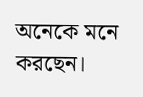অনেকে মনে করছেন।